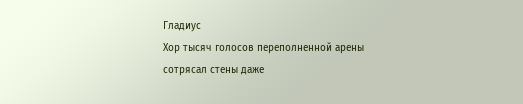Гладиус
Хор тысяч голосов переполненной арены сотрясал стены даже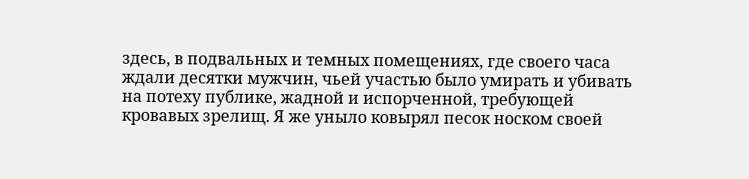здесь, в подвальных и темных помещениях, где своего часа ждали десятки мужчин, чьей участью было умирать и убивать на потеху публике, жадной и испорченной, требующей кровавых зрелищ. Я же уныло ковырял песок носком своей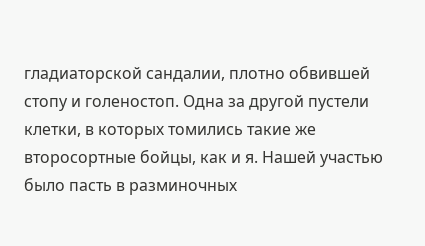гладиаторской сандалии, плотно обвившей стопу и голеностоп. Одна за другой пустели клетки, в которых томились такие же второсортные бойцы, как и я. Нашей участью было пасть в разминочных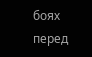боях перед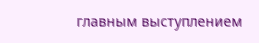главным выступлением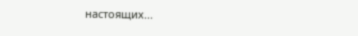настоящих...